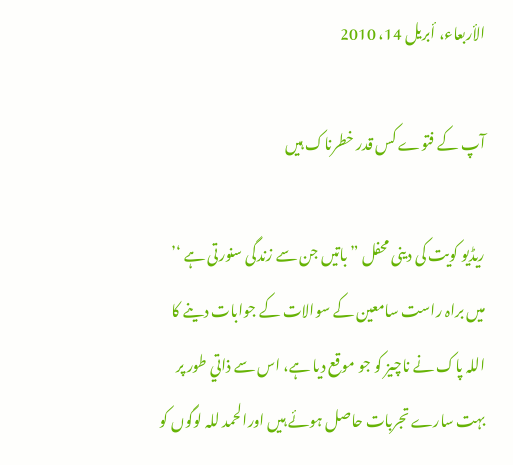الأربعاء، أبريل 14، 2010

آپ کے فتوے کس قدر خطرناک ہیں

ریڈیو کویت کی دینی محفل ”باتیں جن سے زندگی سنورتی ہے ‘’ ميں براہ راست سامعین کے سوالات کے جوابات دینے کا اللہ پاک نے ناچیز کو جو موقع دیا ہے، اس سے ذاتي طور پر بہت سارے تجربات حاصل ہوئے ہیں اورالحمد للہ لوگوں کو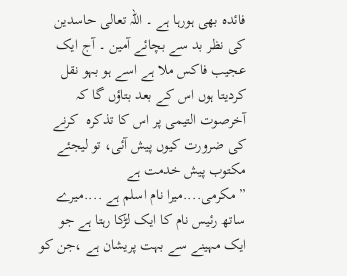فائدہ بھی ہورہا ہے ۔ اللہ تعالی حاسدین کی نظر بد سے بچائے آمین ۔ آج ایک عجیب فاکس ملا ہے اسے ہو بہو نقل کردیتا ہوں اس کے بعد بتاؤں گا کہ آخرصوت التیمی پر اس کا تذکرہ  کرنے کی ضرورت کیوں پیش آئی، تو لیجئے مکتوب پیش خدمت ہے
” مکرمی....میرا نام اسلم ہے ....میرے ساتھ رئیس نام کا ایک لڑکا رہتا ہے جو ایک مہینے سے بہت پریشان ہے ،جن کو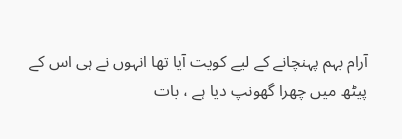آرام بہم پہنچانے کے لیے کویت آیا تھا انہوں نے ہی اس کے پیٹھ میں چھرا گھونپ دیا ہے ، بات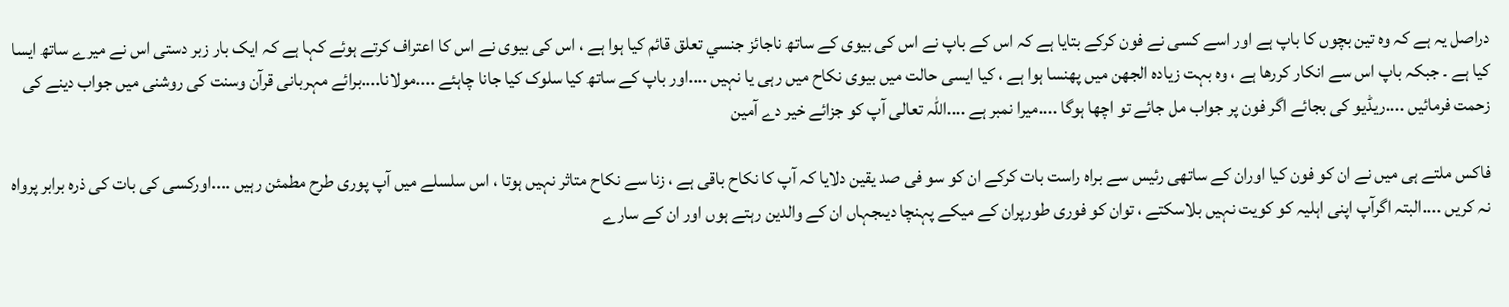دراصل یہ ہے کہ وہ تین بچوں کا باپ ہے اور اسے کسی نے فون کرکے بتایا ہے کہ اس کے باپ نے اس کی بیوی کے ساتھ ناجائز جنسي تعلق قائم کیا ہوا ہے ، اس کی بیوی نے اس كا اعتراف کرتے ہوئے کہا ہے کہ ایک بار زبر دستی اس نے میرے ساتھ ایسا کیا ہے ۔ جبکہ باپ اس سے انکار کررها ہے ، وہ بہت زیادہ الجھن میں پھنسا ہوا ہے ، کیا ایسی حالت میں بیوی نکاح میں رہی یا نہیں ....اور باپ کے ساتھ کیا سلوک کیا جانا چاہئے ....مولانا....برائے مہربانی قرآن وسنت کی روشنی میں جواب دینے کی زحمت فرمائیں ....ریڈیو کی بجائے اگر فون پر جواب مل جائے تو اچھا ہوگا ....میرا نمبر ہے ....اللہ تعالی آپ کو جزائے خیر دے آمین

فاکس ملتے ہی میں نے ان کو فون کیا اوران کے ساتھی رئیس سے براہ راست بات کرکے ان کو سو فی صد یقین دلایا کہ آپ کا نکاح باقی ہے ، زنا سے نکاح متاثر نہیں ہوتا ، اس سلسلے میں آپ پوری طرح مطمئن رہیں ....اورکسی کی بات کی ذرہ برابر پرواہ نہ کریں ....البتہ اگرآپ اپنی اہلیہ کو کویت نہیں بلاسکتے ، توان کو فوری طورپران کے میکے پہنچا دیںجہاں ان کے والدین رہتے ہوں اور ان کے سارے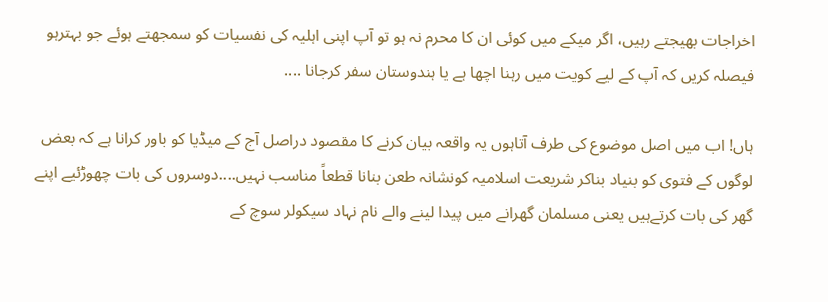اخراجات بھیجتے رہیں، اگر میکے میں کوئی ان کا محرم نہ ہو تو آپ اپنی اہلیہ کی نفسیات کو سمجھتے ہوئے جو بہترہو فیصلہ کریں کہ آپ کے لیے کویت میں رہنا اچھا ہے یا ہندوستان سفر کرجانا ....

ہاں! اب میں اصل موضوع کی طرف آتاہوں یہ واقعہ بیان کرنے کا مقصود دراصل آج کے میڈیا کو باور کرانا ہے کہ بعض لوگوں کے فتوی کو بنیاد بناکر شریعت اسلامیہ کونشانہ طعن بنانا قطعاً مناسب نہیں....دوسروں کی بات چھوڑئیے اپنے گھر کی بات کرتےہيں یعنی مسلمان گھرانے میں پیدا لینے والے نام نہاد سیكولر سوچ کے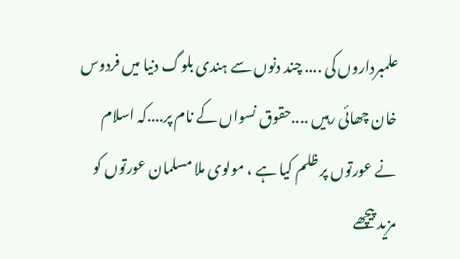علمبرداروں کی .... چند دنوں سے ہندی بلوگ دنیا میں فردوس خان چھائی رہیں ....حقوق نسواں کے نام پر....کہ اسلام نے عورتوں پر ظلم کیا ہے ، مولوی ملا مسلمان عورتوں کو مزید پیچھے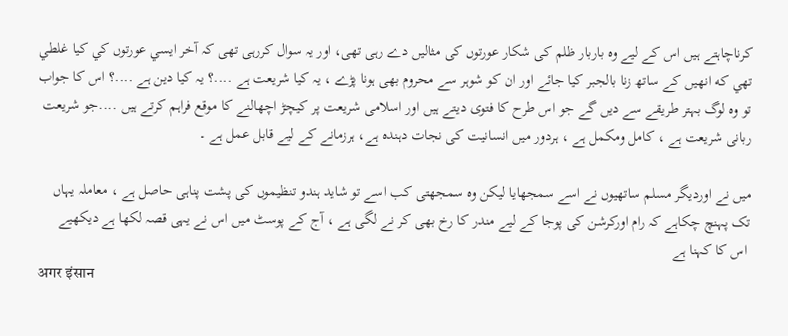کرناچاہتے ہیں اس کے لیے وہ باربار ظلم کی شکار عورتوں کی مثالیں دے رہی تھی، اور یہ سوال کررہی تھی کہ آخر ايسي عورتوں كي كيا غلطي تهي كه انهيں کے ساتھ زنا بالجبر کیا جائے اور ان کو شوہر سے محروم بھی ہونا پڑے ، یہ کیا شریعت ہے ....؟ یہ کیا دین ہے ....؟ اس کا جواب تو وہ لوگ بہتر طریقے سے دیں گے جو اس طرح کا فتوی دیتے ہیں اور اسلامی شریعت پر کیچڑ اچھالنے کا موقع فراہم کرتے ہیں ....جو شریعت ربانی شریعت ہے ، کامل ومکمل ہے ، ہردور میں انسانیت کی نجات دہندہ ہے، ہرزمانے کے لیے قابل عمل ہے ۔

میں نے اوردیگر مسلم ساتھیوں نے اسے سمجھایا لیکن وہ سمجھتی کب اسے تو شاید ہندو تنظیموں کی پشت پناہی حاصل ہے ، معاملہ يہاں تک پہنچ چکاہے کہ رام اورکرشن کی پوجا کے لیے مندر کا رخ بھی کر نے لگی ہے ، آج کے پوسٹ میں اس نے یہی قصہ لکھا ہے دیکھیے
 اس کا کہنا ہے
अगर इंसान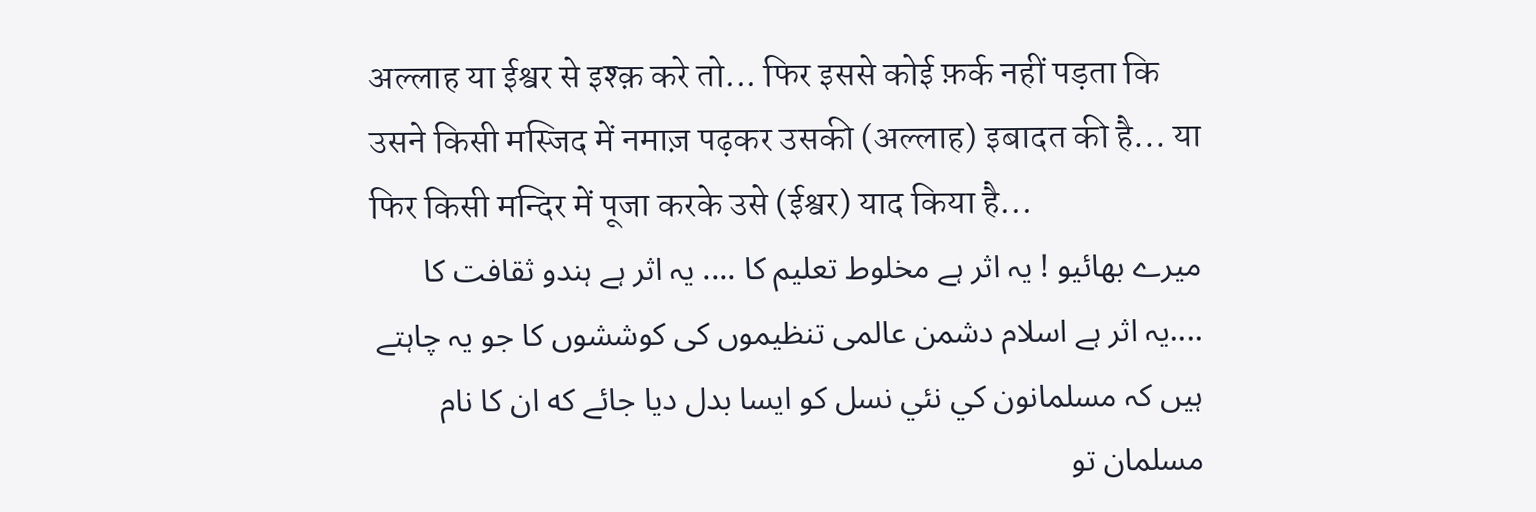अल्लाह या ईश्वर से इश्क़ करे तो... फिर इससे कोई फ़र्क नहीं पड़ता कि उसने किसी मस्जिद में नमाज़ पढ़कर उसकी (अल्लाह) इबादत की है... या फिर किसी मन्दिर में पूजा करके उसे (ईश्वर) याद किया है...
میرے بھائیو ! یہ اثر ہے مخلوط تعلیم کا .... یہ اثر ہے ہندو ثقافت کا ....یہ اثر ہے اسلام دشمن عالمی تنظیموں کی کوششوں کا جو یہ چاہتے ہیں کہ مسلمانون كي نئي نسل كو ايسا بدل ديا جائے كه ان كا نام مسلمان تو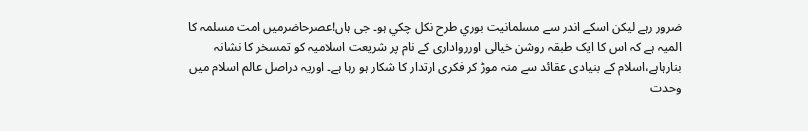ضرور رہے لیکن اسکے اندر سے مسلمانیت بوري طرح نكل چكي ہو۔ جی ہاں!عصرحاضرمیں امت مسلمہ کا المیہ ہے کہ اس کا ایک طبقہ روشن خیالی اوررواداری کے نام پر شریعت اسلامیہ کو تمسخر کا نشانہ بنارہاہے،اسلام کے بنیادی عقائد سے منہ موڑ کر فکری ارتدار کا شکار ہو رہا ہے۔ اوریہ دراصل عالم اسلام میں وحدت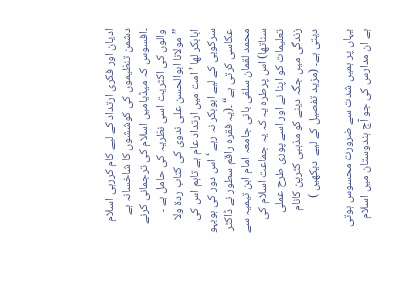ادیان اور فکری ارتداد کے لیے کام کررہی اسلام دشمن تنظیموں کی کوششوں کا شاخسانہ ہے ۔افسوس کہ میڈیامیں اسلام کی ترجمانی کرنے والوں کی اکثریت اسی نظریہ کی حامل ہے ۔ ”مولانا ابوالحسن علی ندوی کی کتاب ردة ولا ابابکر لھا ’امت میں ارتداد عام ہے تاہم اس کی سرکوبی کے لیے ابوبکر نہ رہے ‘ اس دور کی ہوبہو عکاسی کرتی ہے“ ۔(یہ فقرہ راقم سطور نے ڈاکٹر محمد لقمان سلفی بانی جامعہ امام ابن تیمیہ سے سناتھا) اس پرطرہ یہ کہ یہ جماعت اسلام کی تعلیمات کو اپنا نے اور اسے پوری طرح عملی زندگی میں جگہ دینے کو مذہبی کٹرپن کانام دیتی ہے۔ (مزيد تفصيل كے ليے  ديكهیں )

یہاں پر ہمیں شدت سے ضرورت محسوس ہوتی ہے ان مدارس کی جو آج ہندوستان میں اسلام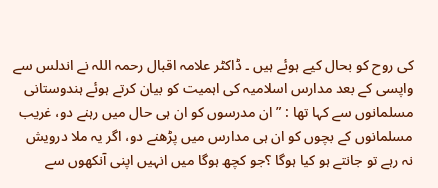کی روح کو بحال کیے ہوئے ہیں ۔ ڈاکٹر علامہ اقبال رحمہ اللہ نے اندلس سے واپسی کے بعد مدارس اسلامیہ کی اہمیت کو بیان کرتے ہوئے ہندوستانی مسلمانوں سے کہا تھا : ”ان مدرسوں کو ان ہی حال میں رہنے دو، غریب مسلمانوں کے بچوں کو ان ہی مدارس میں پڑھنے دو، اگر یہ ملا درویش نہ رہے تو جانتے ہو کیا ہوگا ؟جو کچھ ہوگا میں انہیں اپنی آنکھوں سے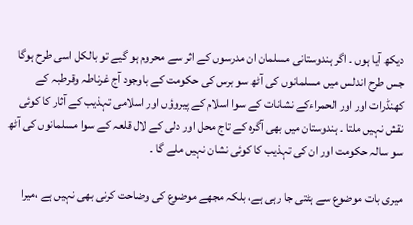دیکھ آیا ہوں ۔ اگر ہندوستانی مسلمان ان مدرسوں کے اثر سے محروم ہو گيے تو بالکل اسی طرح ہوگا جس طرح اندلس میں مسلمانوں کی آٹھ سو برس کی حکومت کے باوجود آج غرناطہ وقرطبہ کے کھنڈرات اور اور الحمراءکے نشانات کے سوا اسلام کے پیروؤں اور اسلامی تہذیب کے آثار کا کوئی نقش نہیں ملتا ۔ ہندوستان میں بھی آگرہ کے تاج محل اور دلی کے لال قلعہ کے سوا مسلمانوں کی آٹھ سو سالہ حکومت اور ان کی تہذیب کا کوئی نشان نہیں ملے گا ۔

میری بات موضوع سے ہٹتی جا رہی ہے، بلکہ مجھے موضوع کی وضاحت کرنی بھی نہیں ہے ،میرا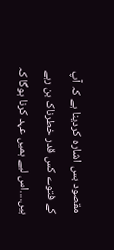مقصود بس اشارہ کردینا ہے کہ آپ کے فتوے کس قدر خطرناک بن رہے ہیں....اس لیے ہمیں عہد کرنا ہوگا کہ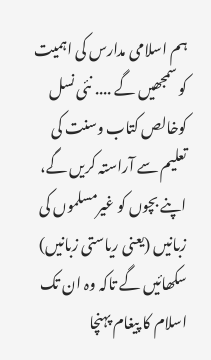ہم اسلامی مدارس کی اہمیت کو سمجھیں گے .... نئی نسل کوخالص کتاب وسنت کی تعلیم سے آراستہ کریں گے، اپنے بچوں کو غیرمسلموں کی زبانیں (یعنی ریاستی زبانیں) سکھائیں گے تاکہ وہ ان تک اسلام کا پیغام پہنچا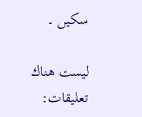سکیں ۔

ليست هناك تعليقات: